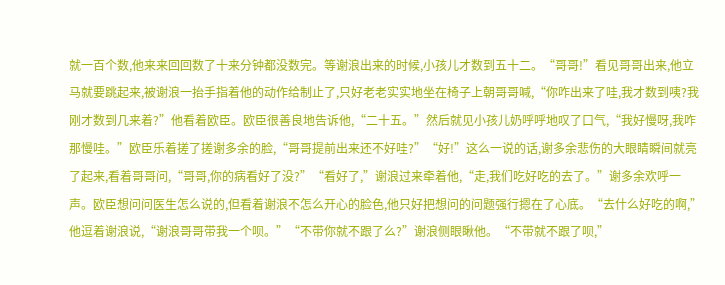就一百个数,他来来回回数了十来分钟都没数完。等谢浪出来的时候,小孩儿才数到五十二。“哥哥!”看见哥哥出来,他立马就要跳起来,被谢浪一抬手指着他的动作给制止了,只好老老实实地坐在椅子上朝哥哥喊,“你咋出来了哇,我才数到咦?我刚才数到几来着?”他看着欧臣。欧臣很善良地告诉他,“二十五。”然后就见小孩儿奶呼呼地叹了口气,“我好慢呀,我咋那慢哇。”欧臣乐着搓了搓谢多余的脸,“哥哥提前出来还不好哇?”“好!”这么一说的话,谢多余悲伤的大眼睛瞬间就亮了起来,看着哥哥问,“哥哥,你的病看好了没?”“看好了,”谢浪过来牵着他,“走,我们吃好吃的去了。”谢多余欢呼一声。欧臣想问问医生怎么说的,但看着谢浪不怎么开心的脸色,他只好把想问的问题强行摁在了心底。“去什么好吃的啊,”他逗着谢浪说,“谢浪哥哥带我一个呗。”“不带你就不跟了么?”谢浪侧眼瞅他。“不带就不跟了呗,”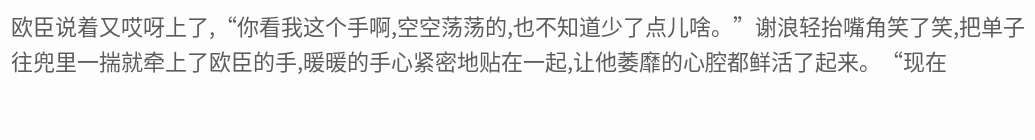欧臣说着又哎呀上了,“你看我这个手啊,空空荡荡的,也不知道少了点儿啥。”谢浪轻抬嘴角笑了笑,把单子往兜里一揣就牵上了欧臣的手,暖暖的手心紧密地贴在一起,让他萎靡的心腔都鲜活了起来。“现在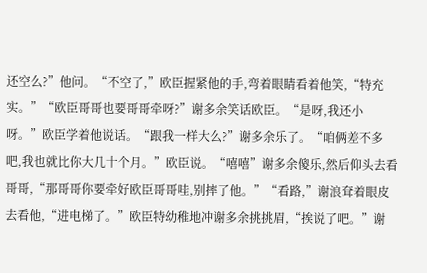还空么?”他问。“不空了,”欧臣握紧他的手,弯着眼睛看着他笑,“特充实。”“欧臣哥哥也要哥哥牵呀?”谢多余笑话欧臣。“是呀,我还小呀。”欧臣学着他说话。“跟我一样大么?”谢多余乐了。“咱俩差不多吧,我也就比你大几十个月。”欧臣说。“嘻嘻”谢多余傻乐,然后仰头去看哥哥,“那哥哥你要牵好欧臣哥哥哇,别摔了他。”“看路,”谢浪耷着眼皮去看他,“进电梯了。”欧臣特幼稚地冲谢多余挑挑眉,“挨说了吧。”谢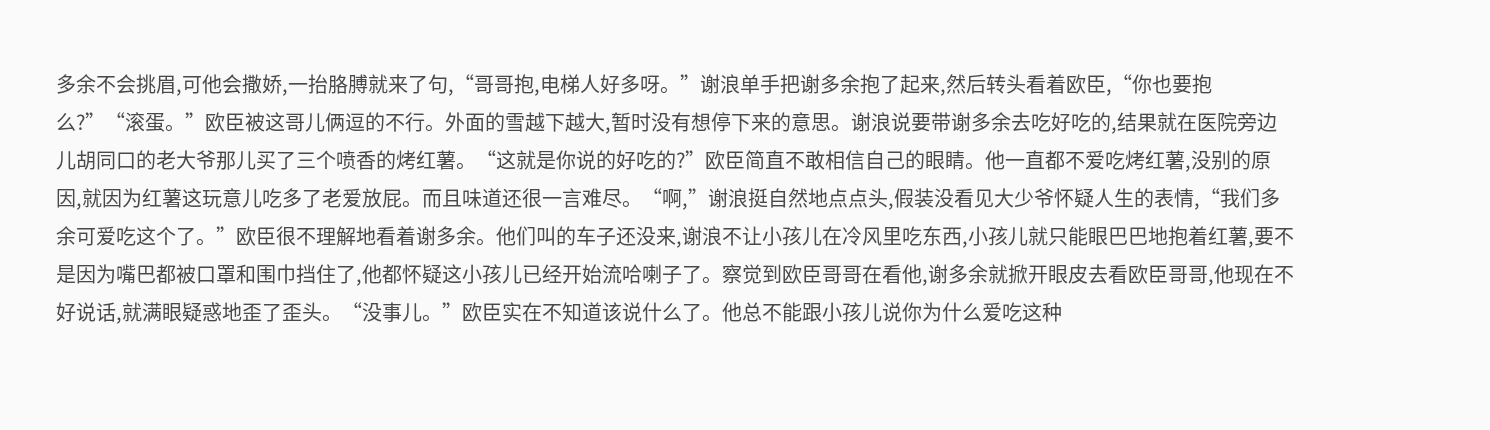多余不会挑眉,可他会撒娇,一抬胳膊就来了句,“哥哥抱,电梯人好多呀。”谢浪单手把谢多余抱了起来,然后转头看着欧臣,“你也要抱么?”“滚蛋。”欧臣被这哥儿俩逗的不行。外面的雪越下越大,暂时没有想停下来的意思。谢浪说要带谢多余去吃好吃的,结果就在医院旁边儿胡同口的老大爷那儿买了三个喷香的烤红薯。“这就是你说的好吃的?”欧臣简直不敢相信自己的眼睛。他一直都不爱吃烤红薯,没别的原因,就因为红薯这玩意儿吃多了老爱放屁。而且味道还很一言难尽。“啊,”谢浪挺自然地点点头,假装没看见大少爷怀疑人生的表情,“我们多余可爱吃这个了。”欧臣很不理解地看着谢多余。他们叫的车子还没来,谢浪不让小孩儿在冷风里吃东西,小孩儿就只能眼巴巴地抱着红薯,要不是因为嘴巴都被口罩和围巾挡住了,他都怀疑这小孩儿已经开始流哈喇子了。察觉到欧臣哥哥在看他,谢多余就掀开眼皮去看欧臣哥哥,他现在不好说话,就满眼疑惑地歪了歪头。“没事儿。”欧臣实在不知道该说什么了。他总不能跟小孩儿说你为什么爱吃这种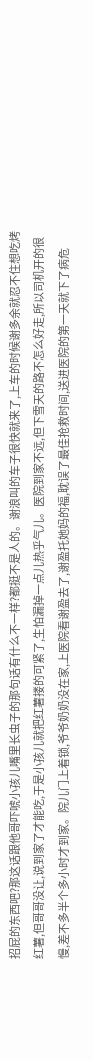招屁的东西吧?那这话跟他哥吓唬小孩儿嘴里长虫子的那句话有什么不一样?都挺不是人的。谢浪叫的车子很快就来了,上车的时候谢多余就忍不住想吃烤红薯,但哥哥没让,说到家了才能吃,于是小孩儿就把红薯搂的可紧了,生怕漏掉一点儿热乎气儿。医院到家不远,但下雪天的路不怎么好走,所以司机开的很慢,差不多半个多小时才到家。院儿门上着锁,爷爷奶奶没在家,上医院看谢盈去了,谢盈托她妈的福,耽误了最佳抢救时间,送进医院的第一天就下了病危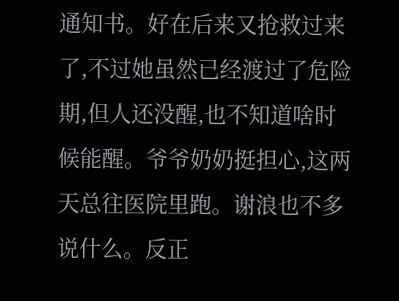通知书。好在后来又抢救过来了,不过她虽然已经渡过了危险期,但人还没醒,也不知道啥时候能醒。爷爷奶奶挺担心,这两天总往医院里跑。谢浪也不多说什么。反正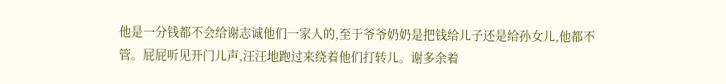他是一分钱都不会给谢志诚他们一家人的,至于爷爷奶奶是把钱给儿子还是给孙女儿,他都不管。屁屁听见开门儿声,汪汪地跑过来绕着他们打转儿。谢多余着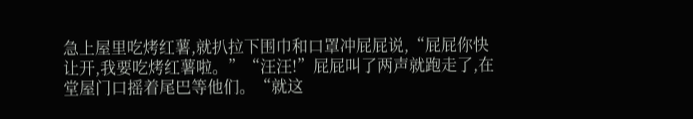急上屋里吃烤红薯,就扒拉下围巾和口罩冲屁屁说,“屁屁你快让开,我要吃烤红薯啦。”“汪汪!”屁屁叫了两声就跑走了,在堂屋门口摇着尾巴等他们。“就这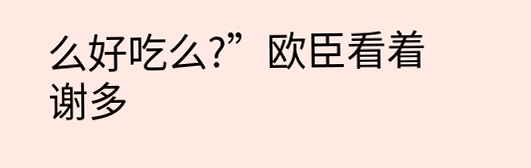么好吃么?”欧臣看着谢多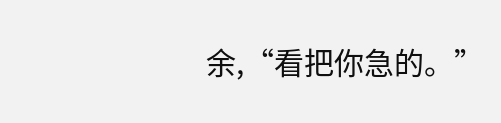余,“看把你急的。”